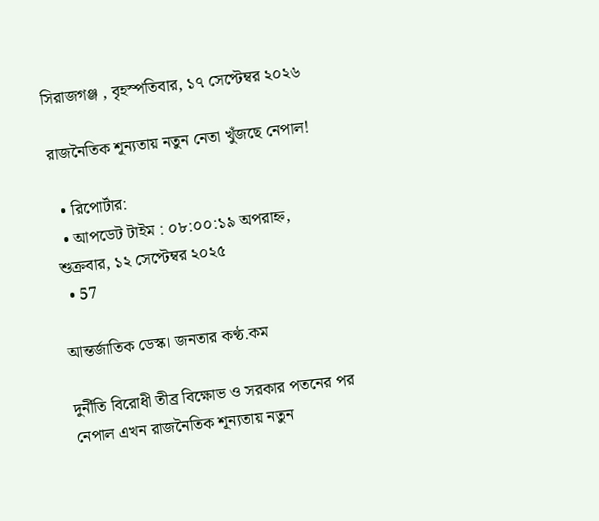সিরাজগঞ্জ , বৃহস্পতিবার, ১৭ সেপ্টেম্বর ২০২৬

রাজনৈতিক শূন্যতায় নতুন নেতা খুঁজছে নেপাল!

  • রিপোর্টার:
  • আপডেট টাইম : ০৮:০০:১৯ অপরাহ্ন, শুক্রবার, ১২ সেপ্টেম্বর ২০২৫
  • 57

আন্তর্জাতিক ডেস্ক। জনতার কণ্ঠ.কম

দুর্নীতি বিরোধী তীব্র বিক্ষোভ ও সরকার পতনের পর নেপাল এখন রাজনৈতিক শূন্যতায় নতুন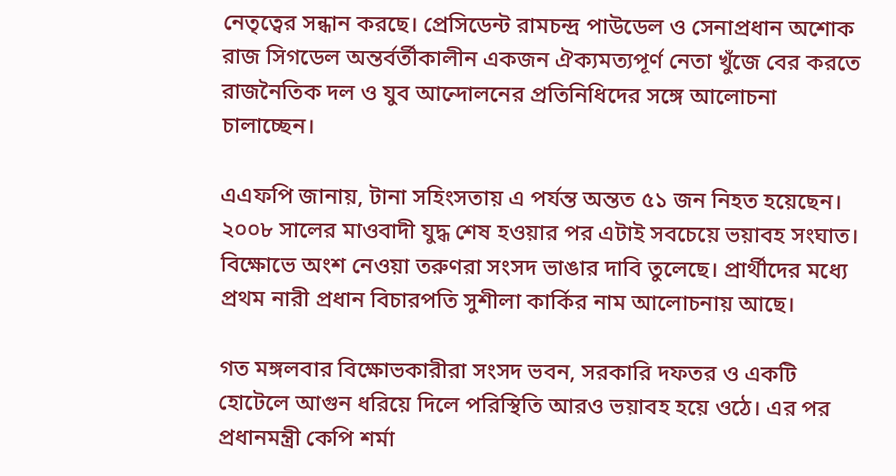নেতৃত্বের সন্ধান করছে। প্রেসিডেন্ট রামচন্দ্র পাউডেল ও সেনাপ্রধান অশোক রাজ সিগডেল অন্তর্বর্তীকালীন একজন ঐক্যমত্যপূর্ণ নেতা খুঁজে বের করতে রাজনৈতিক দল ও যুব আন্দোলনের প্রতিনিধিদের সঙ্গে আলোচনা চালাচ্ছেন।

এএফপি জানায়, টানা সহিংসতায় এ পর্যন্ত অন্তত ৫১ জন নিহত হয়েছেন। ২০০৮ সালের মাওবাদী যুদ্ধ শেষ হওয়ার পর এটাই সবচেয়ে ভয়াবহ সংঘাত। বিক্ষোভে অংশ নেওয়া তরুণরা সংসদ ভাঙার দাবি তুলেছে। প্রার্থীদের মধ্যে প্রথম নারী প্রধান বিচারপতি সুশীলা কার্কির নাম আলোচনায় আছে।

গত মঙ্গলবার বিক্ষোভকারীরা সংসদ ভবন, সরকারি দফতর ও একটি হোটেলে আগুন ধরিয়ে দিলে পরিস্থিতি আরও ভয়াবহ হয়ে ওঠে। এর পর প্রধানমন্ত্রী কেপি শর্মা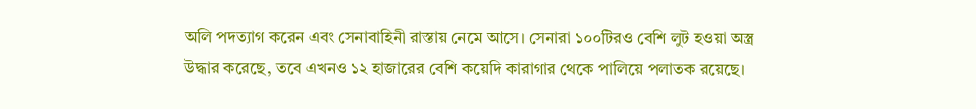অলি পদত্যাগ করেন এবং সেনাবাহিনী রাস্তায় নেমে আসে। সেনারা ১০০টিরও বেশি লুট হওয়া অস্ত্র উদ্ধার করেছে, তবে এখনও ১২ হাজারের বেশি কয়েদি কারাগার থেকে পালিয়ে পলাতক রয়েছে।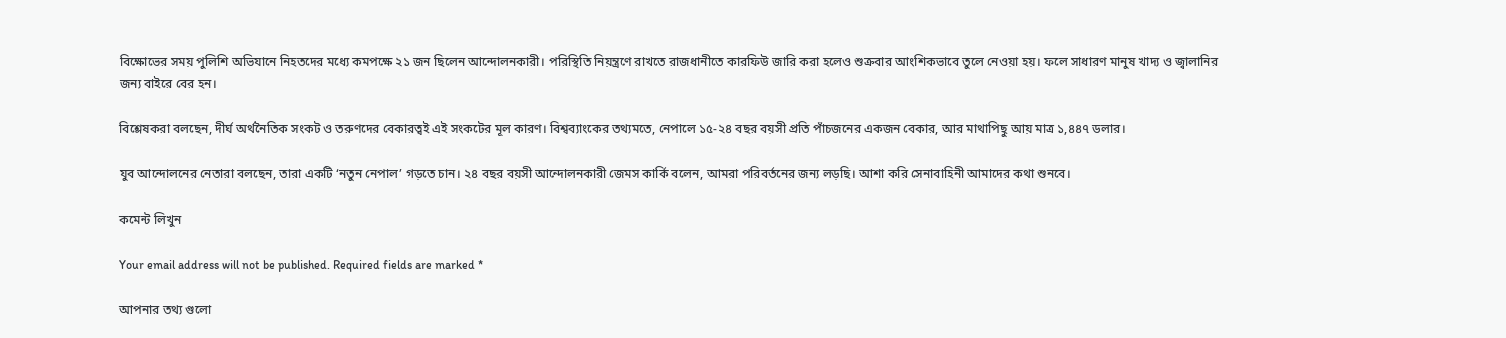বিক্ষোভের সময় পুলিশি অভিযানে নিহতদের মধ্যে কমপক্ষে ২১ জন ছিলেন আন্দোলনকারী। পরিস্থিতি নিয়ন্ত্রণে রাখতে রাজধানীতে কারফিউ জারি করা হলেও শুক্রবার আংশিকভাবে তুলে নেওয়া হয়। ফলে সাধারণ মানুষ খাদ্য ও জ্বালানির জন্য বাইরে বের হন।

বিশ্লেষকরা বলছেন, দীর্ঘ অর্থনৈতিক সংকট ও তরুণদের বেকারত্বই এই সংকটের মূল কারণ। বিশ্বব্যাংকের তথ্যমতে, নেপালে ১৫-২৪ বছর বয়সী প্রতি পাঁচজনের একজন বেকার, আর মাথাপিছু আয় মাত্র ১,৪৪৭ ডলার।

যুব আন্দোলনের নেতারা বলছেন, তারা একটি ‘নতুন নেপাল’ গড়তে চান। ২৪ বছর বয়সী আন্দোলনকারী জেমস কার্কি বলেন, আমরা পরিবর্তনের জন্য লড়ছি। আশা করি সেনাবাহিনী আমাদের কথা শুনবে।

কমেন্ট লিখুন

Your email address will not be published. Required fields are marked *

আপনার তথ্য গুলো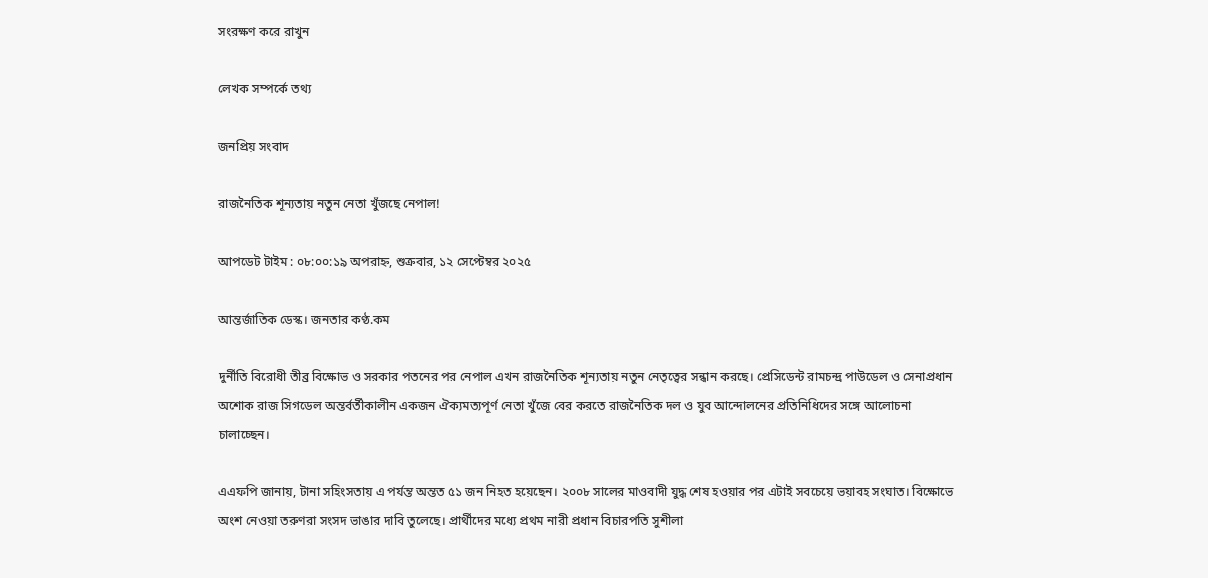সংরক্ষণ করে রাখুন

লেখক সম্পর্কে তথ্য

জনপ্রিয় সংবাদ

রাজনৈতিক শূন্যতায় নতুন নেতা খুঁজছে নেপাল!

আপডেট টাইম : ০৮:০০:১৯ অপরাহ্ন, শুক্রবার, ১২ সেপ্টেম্বর ২০২৫

আন্তর্জাতিক ডেস্ক। জনতার কণ্ঠ.কম

দুর্নীতি বিরোধী তীব্র বিক্ষোভ ও সরকার পতনের পর নেপাল এখন রাজনৈতিক শূন্যতায় নতুন নেতৃত্বের সন্ধান করছে। প্রেসিডেন্ট রামচন্দ্র পাউডেল ও সেনাপ্রধান অশোক রাজ সিগডেল অন্তর্বর্তীকালীন একজন ঐক্যমত্যপূর্ণ নেতা খুঁজে বের করতে রাজনৈতিক দল ও যুব আন্দোলনের প্রতিনিধিদের সঙ্গে আলোচনা চালাচ্ছেন।

এএফপি জানায়, টানা সহিংসতায় এ পর্যন্ত অন্তত ৫১ জন নিহত হয়েছেন। ২০০৮ সালের মাওবাদী যুদ্ধ শেষ হওয়ার পর এটাই সবচেয়ে ভয়াবহ সংঘাত। বিক্ষোভে অংশ নেওয়া তরুণরা সংসদ ভাঙার দাবি তুলেছে। প্রার্থীদের মধ্যে প্রথম নারী প্রধান বিচারপতি সুশীলা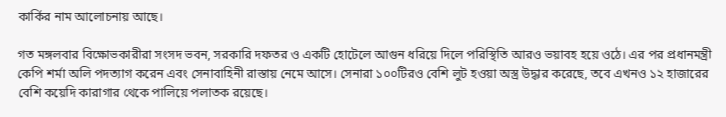কার্কির নাম আলোচনায় আছে।

গত মঙ্গলবার বিক্ষোভকারীরা সংসদ ভবন, সরকারি দফতর ও একটি হোটেলে আগুন ধরিয়ে দিলে পরিস্থিতি আরও ভয়াবহ হয়ে ওঠে। এর পর প্রধানমন্ত্রী কেপি শর্মা অলি পদত্যাগ করেন এবং সেনাবাহিনী রাস্তায় নেমে আসে। সেনারা ১০০টিরও বেশি লুট হওয়া অস্ত্র উদ্ধার করেছে, তবে এখনও ১২ হাজারের বেশি কয়েদি কারাগার থেকে পালিয়ে পলাতক রয়েছে।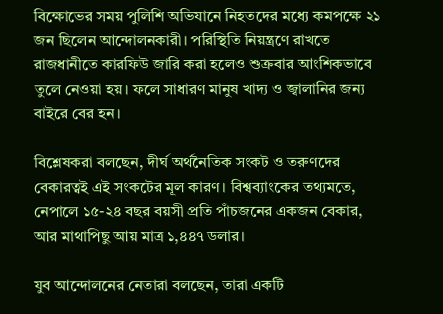বিক্ষোভের সময় পুলিশি অভিযানে নিহতদের মধ্যে কমপক্ষে ২১ জন ছিলেন আন্দোলনকারী। পরিস্থিতি নিয়ন্ত্রণে রাখতে রাজধানীতে কারফিউ জারি করা হলেও শুক্রবার আংশিকভাবে তুলে নেওয়া হয়। ফলে সাধারণ মানুষ খাদ্য ও জ্বালানির জন্য বাইরে বের হন।

বিশ্লেষকরা বলছেন, দীর্ঘ অর্থনৈতিক সংকট ও তরুণদের বেকারত্বই এই সংকটের মূল কারণ। বিশ্বব্যাংকের তথ্যমতে, নেপালে ১৫-২৪ বছর বয়সী প্রতি পাঁচজনের একজন বেকার, আর মাথাপিছু আয় মাত্র ১,৪৪৭ ডলার।

যুব আন্দোলনের নেতারা বলছেন, তারা একটি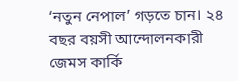‘নতুন নেপাল’ গড়তে চান। ২৪ বছর বয়সী আন্দোলনকারী জেমস কার্কি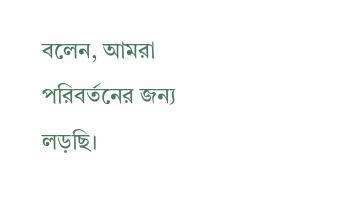বলেন, আমরা পরিবর্তনের জন্য লড়ছি।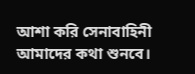আশা করি সেনাবাহিনী আমাদের কথা শুনবে।